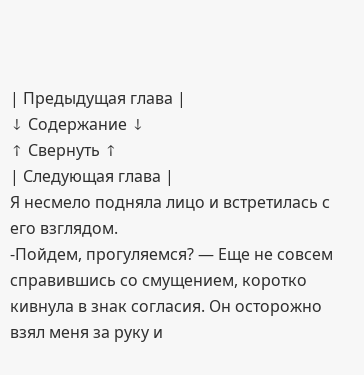| Предыдущая глава |
↓ Содержание ↓
↑ Свернуть ↑
| Следующая глава |
Я несмело подняла лицо и встретилась с его взглядом.
-Пойдем, прогуляемся? — Еще не совсем справившись со смущением, коротко кивнула в знак согласия. Он осторожно взял меня за руку и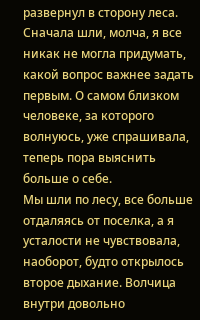развернул в сторону леса.
Сначала шли, молча, я все никак не могла придумать, какой вопрос важнее задать первым. О самом близком человеке, за которого волнуюсь, уже спрашивала, теперь пора выяснить больше о себе.
Мы шли по лесу, все больше отдаляясь от поселка, а я усталости не чувствовала, наоборот, будто открылось второе дыхание. Волчица внутри довольно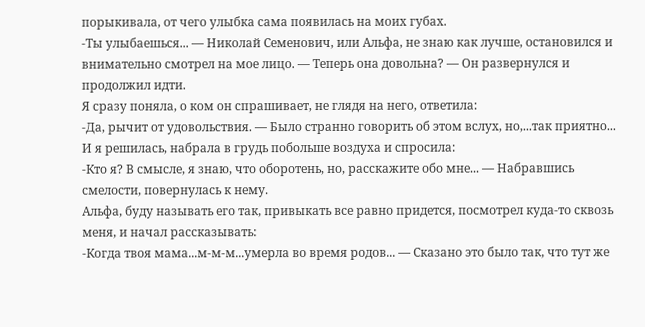порыкивала, от чего улыбка сама появилась на моих губах.
-Ты улыбаешься... — Николай Семенович, или Альфа, не знаю как лучше, остановился и внимательно смотрел на мое лицо. — Теперь она довольна? — Он развернулся и продолжил идти.
Я сразу поняла, о ком он спрашивает, не глядя на него, ответила:
-Да, рычит от удовольствия. — Было странно говорить об этом вслух, но,...так приятно...
И я решилась, набрала в грудь побольше воздуха и спросила:
-Кто я? В смысле, я знаю, что оборотень, но, расскажите обо мне... — Набравшись смелости, повернулась к нему.
Альфа, буду называть его так, привыкать все равно придется, посмотрел куда-то сквозь меня, и начал рассказывать:
-Когда твоя мама...м-м-м...умерла во время родов... — Сказано это было так, что тут же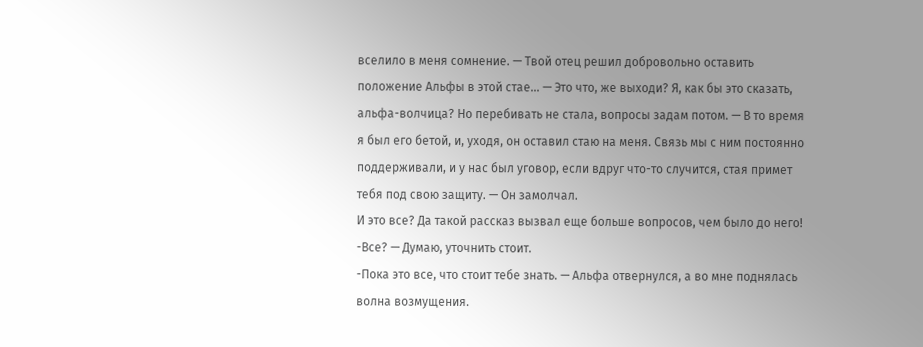вселило в меня сомнение. — Твой отец решил добровольно оставить положение Альфы в этой стае... — Это что, же выходи? Я, как бы это сказать, альфа-волчица? Но перебивать не стала, вопросы задам потом. — В то время я был его бетой, и, уходя, он оставил стаю на меня. Связь мы с ним постоянно поддерживали, и у нас был уговор, если вдруг что-то случится, стая примет тебя под свою защиту. — Он замолчал.
И это все? Да такой рассказ вызвал еще больше вопросов, чем было до него!
-Все? — Думаю, уточнить стоит.
-Пока это все, что стоит тебе знать. — Альфа отвернулся, а во мне поднялась волна возмущения.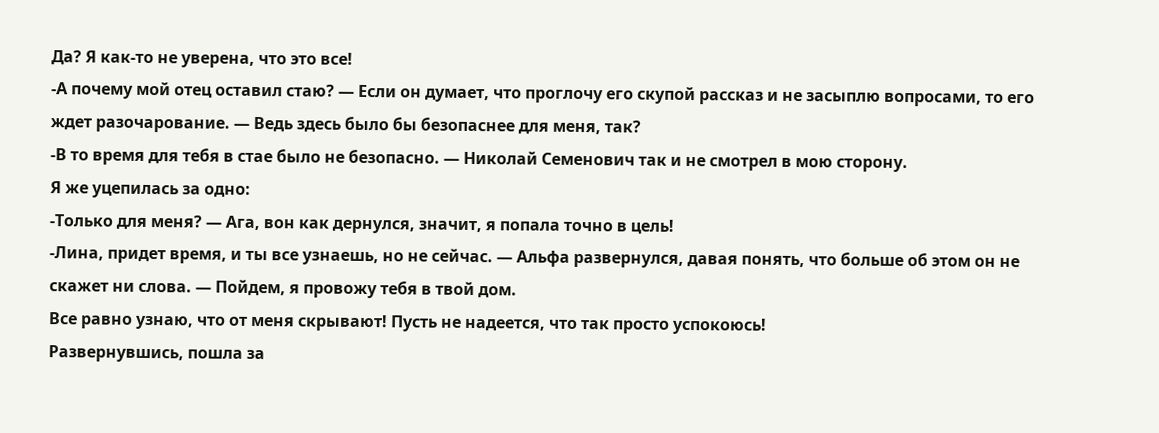Да? Я как-то не уверена, что это все!
-А почему мой отец оставил стаю? — Если он думает, что проглочу его скупой рассказ и не засыплю вопросами, то его ждет разочарование. — Ведь здесь было бы безопаснее для меня, так?
-В то время для тебя в стае было не безопасно. — Николай Семенович так и не смотрел в мою сторону.
Я же уцепилась за одно:
-Только для меня? — Ага, вон как дернулся, значит, я попала точно в цель!
-Лина, придет время, и ты все узнаешь, но не сейчас. — Альфа развернулся, давая понять, что больше об этом он не скажет ни слова. — Пойдем, я провожу тебя в твой дом.
Все равно узнаю, что от меня скрывают! Пусть не надеется, что так просто успокоюсь!
Развернувшись, пошла за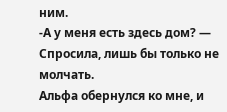ним.
-А у меня есть здесь дом? — Спросила, лишь бы только не молчать.
Альфа обернулся ко мне, и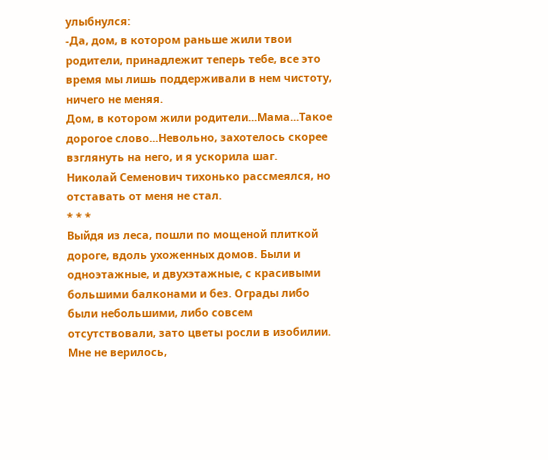улыбнулся:
-Да, дом, в котором раньше жили твои родители, принадлежит теперь тебе, все это время мы лишь поддерживали в нем чистоту, ничего не меняя.
Дом, в котором жили родители...Мама...Такое дорогое слово...Невольно, захотелось скорее взглянуть на него, и я ускорила шаг.
Николай Семенович тихонько рассмеялся, но отставать от меня не стал.
* * *
Выйдя из леса, пошли по мощеной плиткой дороге, вдоль ухоженных домов. Были и одноэтажные, и двухэтажные, с красивыми большими балконами и без. Ограды либо были небольшими, либо совсем отсутствовали, зато цветы росли в изобилии. Мне не верилось,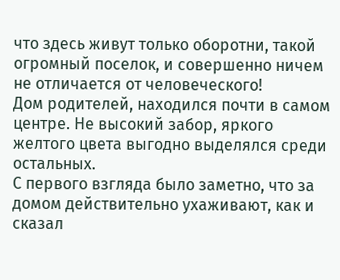что здесь живут только оборотни, такой огромный поселок, и совершенно ничем не отличается от человеческого!
Дом родителей, находился почти в самом центре. Не высокий забор, яркого желтого цвета выгодно выделялся среди остальных.
С первого взгляда было заметно, что за домом действительно ухаживают, как и сказал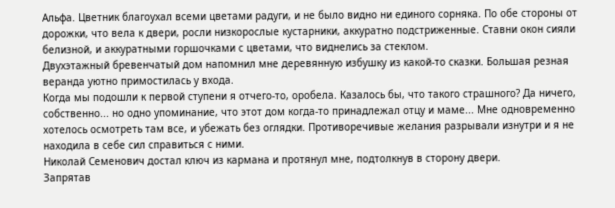Альфа. Цветник благоухал всеми цветами радуги, и не было видно ни единого сорняка. По обе стороны от дорожки, что вела к двери, росли низкорослые кустарники, аккуратно подстриженные. Ставни окон сияли белизной, и аккуратными горшочками с цветами, что виднелись за стеклом.
Двухэтажный бревенчатый дом напомнил мне деревянную избушку из какой-то сказки. Большая резная веранда уютно примостилась у входа.
Когда мы подошли к первой ступени я отчего-то, оробела. Казалось бы, что такого страшного? Да ничего, собственно... но одно упоминание, что этот дом когда-то принадлежал отцу и маме... Мне одновременно хотелось осмотреть там все, и убежать без оглядки. Противоречивые желания разрывали изнутри и я не находила в себе сил справиться с ними.
Николай Семенович достал ключ из кармана и протянул мне, подтолкнув в сторону двери.
Запрятав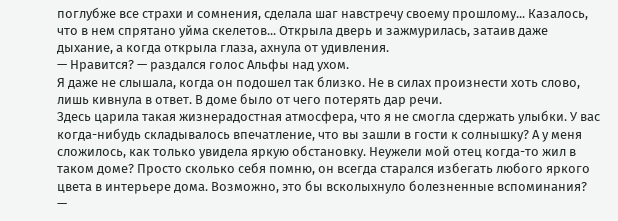поглубже все страхи и сомнения, сделала шаг навстречу своему прошлому... Казалось, что в нем спрятано уйма скелетов... Открыла дверь и зажмурилась, затаив даже дыхание, а когда открыла глаза, ахнула от удивления.
— Нравится? — раздался голос Альфы над ухом.
Я даже не слышала, когда он подошел так близко. Не в силах произнести хоть слово, лишь кивнула в ответ. В доме было от чего потерять дар речи.
Здесь царила такая жизнерадостная атмосфера, что я не смогла сдержать улыбки. У вас когда-нибудь складывалось впечатление, что вы зашли в гости к солнышку? А у меня сложилось, как только увидела яркую обстановку. Неужели мой отец когда-то жил в таком доме? Просто сколько себя помню, он всегда старался избегать любого яркого цвета в интерьере дома. Возможно, это бы всколыхнуло болезненные вспоминания?
—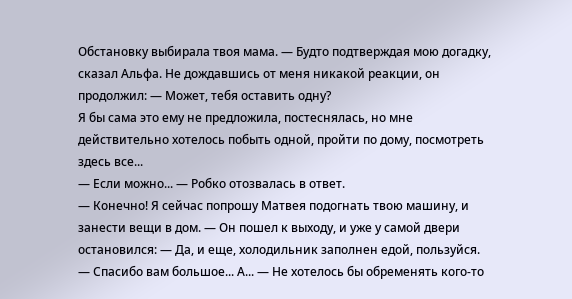Обстановку выбирала твоя мама. — Будто подтверждая мою догадку, сказал Альфа. Не дождавшись от меня никакой реакции, он продолжил: — Может, тебя оставить одну?
Я бы сама это ему не предложила, постеснялась, но мне действительно хотелось побыть одной, пройти по дому, посмотреть здесь все...
— Если можно... — Робко отозвалась в ответ.
— Конечно! Я сейчас попрошу Матвея подогнать твою машину, и занести вещи в дом. — Он пошел к выходу, и уже у самой двери остановился: — Да, и еще, холодильник заполнен едой, пользуйся.
— Спасибо вам большое... А... — Не хотелось бы обременять кого-то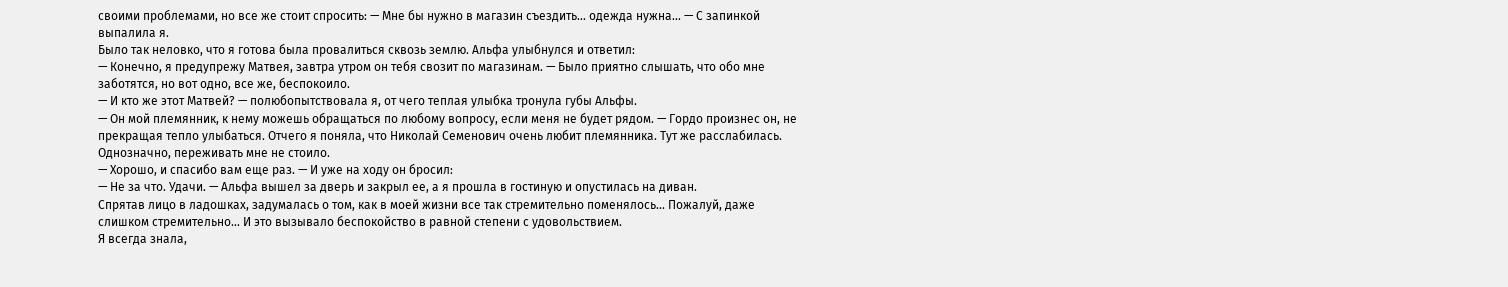своими проблемами, но все же стоит спросить: — Мне бы нужно в магазин съездить... одежда нужна... — С запинкой выпалила я.
Было так неловко, что я готова была провалиться сквозь землю. Альфа улыбнулся и ответил:
— Конечно, я предупрежу Матвея, завтра утром он тебя свозит по магазинам. — Было приятно слышать, что обо мне заботятся, но вот одно, все же, беспокоило.
— И кто же этот Матвей? — полюбопытствовала я, от чего теплая улыбка тронула губы Альфы.
— Он мой племянник, к нему можешь обращаться по любому вопросу, если меня не будет рядом. — Гордо произнес он, не прекращая тепло улыбаться. Отчего я поняла, что Николай Семенович очень любит племянника. Тут же расслабилась. Однозначно, переживать мне не стоило.
— Хорошо, и спасибо вам еще раз. — И уже на ходу он бросил:
— Не за что. Удачи. — Альфа вышел за дверь и закрыл ее, а я прошла в гостиную и опустилась на диван.
Спрятав лицо в ладошках, задумалась о том, как в моей жизни все так стремительно поменялось... Пожалуй, даже слишком стремительно... И это вызывало беспокойство в равной степени с удовольствием.
Я всегда знала,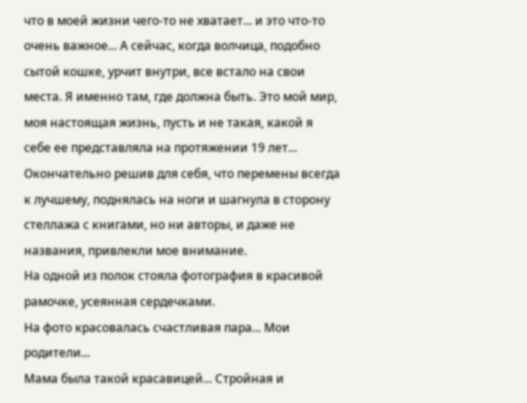что в моей жизни чего-то не хватает... и это что-то очень важное... А сейчас, когда волчица, подобно сытой кошке, урчит внутри, все встало на свои места. Я именно там, где должна быть. Это мой мир, моя настоящая жизнь, пусть и не такая, какой я себе ее представляла на протяжении 19 лет...
Окончательно решив для себя, что перемены всегда к лучшему, поднялась на ноги и шагнула в сторону стеллажа с книгами, но ни авторы, и даже не названия, привлекли мое внимание.
На одной из полок стояла фотография в красивой рамочке, усеянная сердечками.
На фото красовалась счастливая пара... Мои родители...
Мама была такой красавицей... Стройная и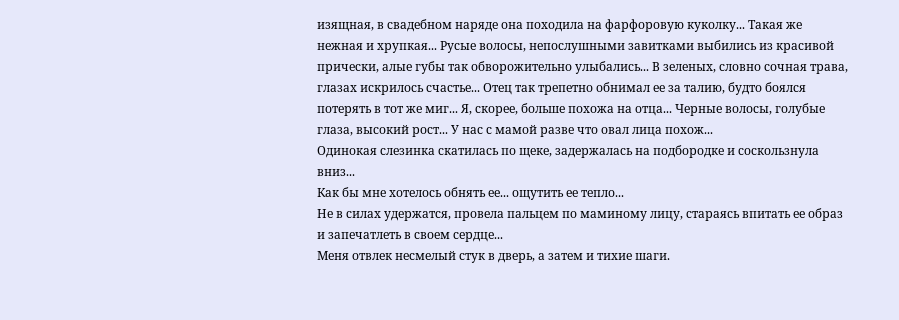изящная, в свадебном наряде она походила на фарфоровую куколку... Такая же нежная и хрупкая... Русые волосы, непослушными завитками выбились из красивой прически, алые губы так обворожительно улыбались... В зеленых, словно сочная трава, глазах искрилось счастье... Отец так трепетно обнимал ее за талию, будто боялся потерять в тот же миг... Я, скорее, больше похожа на отца... Черные волосы, голубые глаза, высокий рост... У нас с мамой разве что овал лица похож...
Одинокая слезинка скатилась по щеке, задержалась на подбородке и соскользнула вниз...
Как бы мне хотелось обнять ее... ощутить ее тепло...
Не в силах удержатся, провела пальцем по маминому лицу, стараясь впитать ее образ и запечатлеть в своем сердце...
Меня отвлек несмелый стук в дверь, а затем и тихие шаги.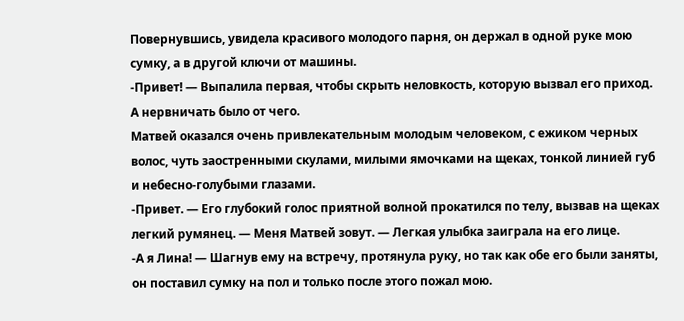Повернувшись, увидела красивого молодого парня, он держал в одной руке мою сумку, а в другой ключи от машины.
-Привет! — Выпалила первая, чтобы скрыть неловкость, которую вызвал его приход. А нервничать было от чего.
Матвей оказался очень привлекательным молодым человеком, с ежиком черных волос, чуть заостренными скулами, милыми ямочками на щеках, тонкой линией губ и небесно-голубыми глазами.
-Привет. — Его глубокий голос приятной волной прокатился по телу, вызвав на щеках легкий румянец. — Меня Матвей зовут. — Легкая улыбка заиграла на его лице.
-А я Лина! — Шагнув ему на встречу, протянула руку, но так как обе его были заняты, он поставил сумку на пол и только после этого пожал мою.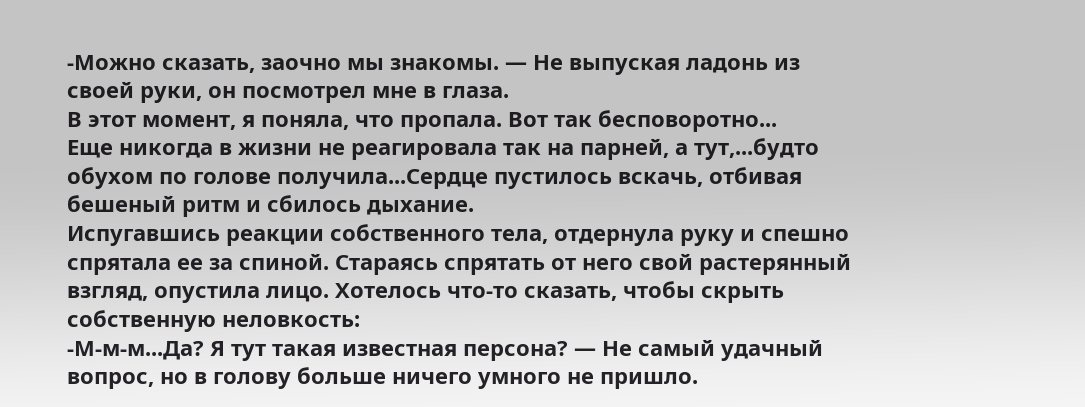-Можно сказать, заочно мы знакомы. — Не выпуская ладонь из своей руки, он посмотрел мне в глаза.
В этот момент, я поняла, что пропала. Вот так бесповоротно...
Еще никогда в жизни не реагировала так на парней, а тут,...будто обухом по голове получила...Сердце пустилось вскачь, отбивая бешеный ритм и сбилось дыхание.
Испугавшись реакции собственного тела, отдернула руку и спешно спрятала ее за спиной. Стараясь спрятать от него свой растерянный взгляд, опустила лицо. Хотелось что-то сказать, чтобы скрыть собственную неловкость:
-М-м-м...Да? Я тут такая известная персона? — Не самый удачный вопрос, но в голову больше ничего умного не пришло.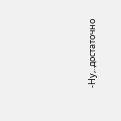-Ну,..достаточно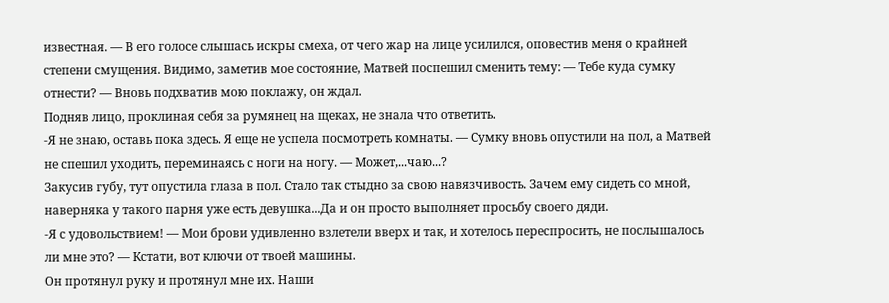известная. — В его голосе слышась искры смеха, от чего жар на лице усилился, оповестив меня о крайней степени смущения. Видимо, заметив мое состояние, Матвей поспешил сменить тему: — Тебе куда сумку отнести? — Вновь подхватив мою поклажу, он ждал.
Подняв лицо, проклиная себя за румянец на щеках, не знала что ответить.
-Я не знаю, оставь пока здесь. Я еще не успела посмотреть комнаты. — Сумку вновь опустили на пол, а Матвей не спешил уходить, переминаясь с ноги на ногу. — Может,...чаю...?
Закусив губу, тут опустила глаза в пол. Стало так стыдно за свою навязчивость. Зачем ему сидеть со мной, наверняка у такого парня уже есть девушка...Да и он просто выполняет просьбу своего дяди.
-Я с удовольствием! — Мои брови удивленно взлетели вверх и так, и хотелось переспросить, не послышалось ли мне это? — Кстати, вот ключи от твоей машины.
Он протянул руку и протянул мне их. Наши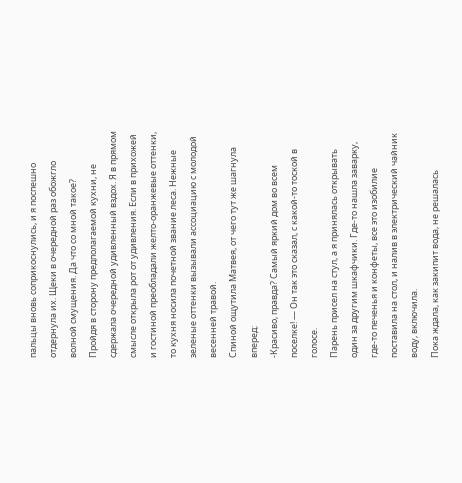пальцы вновь соприкоснулись, и я поспешно отдернула их. Щеки в очередной раз обожгло волной смущения. Да что со мной такое?
Пройдя в сторону предполагаемой кухни, не сдержала очередной удивленный вздох. Я в прямом смысле открыла рот от удивления. Если в прихожей и гостиной преобладали желто-оранжевые оттенки, то кухня носила почетной звание леса. Нежные зеленые оттенки вызывали ассоциацию с молодой весенней травой.
Спиной ощутила Матвея, от чего тут же шагнула вперед:
-Красиво, правда? Самый яркий дом во всем поселке! — Он так это сказал, с какой-то тоской в голосе.
Парень присел на стул, а я принялась открывать один за другим шкафчики. Где-то нашла заварку, где-то печенья и конфеты, все это изобилие поставила на стол, и налив в электрический чайник воду, включила.
Пока ждала, как закипит вода, не решалась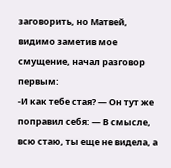заговорить, но Матвей, видимо заметив мое смущение, начал разговор первым:
-И как тебе стая? — Он тут же поправил себя: — В смысле, всю стаю, ты еще не видела, а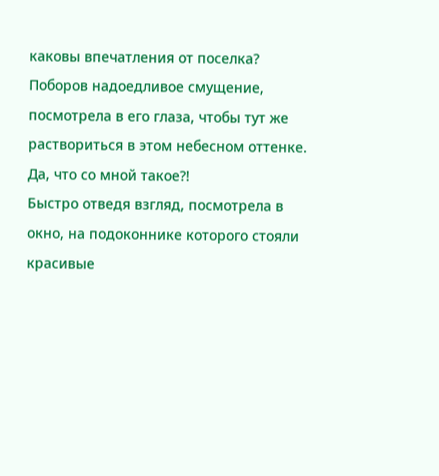каковы впечатления от поселка?
Поборов надоедливое смущение, посмотрела в его глаза, чтобы тут же раствориться в этом небесном оттенке. Да, что со мной такое?!
Быстро отведя взгляд, посмотрела в окно, на подоконнике которого стояли красивые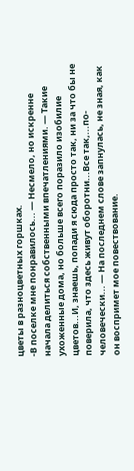цветы в разноцветных горшках.
-В поселке мне понравилось... — Несмело, но искренне начала делиться собственными впечатлениями. — Такие ухоженные дома, но больше всего поразило изобилие цветов...И, знаешь, попади я сюда просто так, ни за что бы не поверила, что здесь живут оборотни...Все так,...по-человечески... — На последнем слове запнулась, не зная, как он воспримет мое повествование.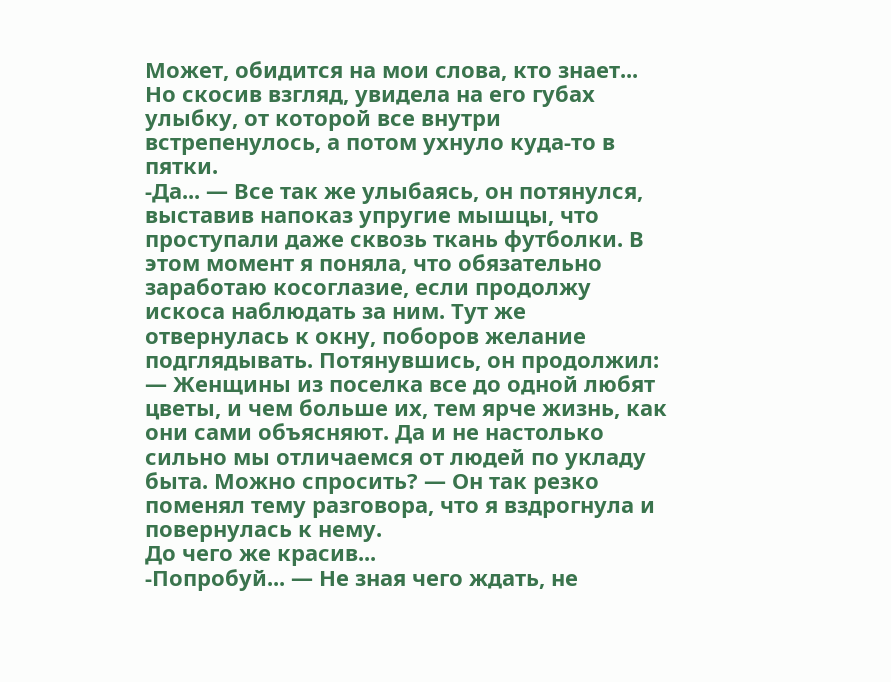Может, обидится на мои слова, кто знает...
Но скосив взгляд, увидела на его губах улыбку, от которой все внутри встрепенулось, а потом ухнуло куда-то в пятки.
-Да... — Все так же улыбаясь, он потянулся, выставив напоказ упругие мышцы, что проступали даже сквозь ткань футболки. В этом момент я поняла, что обязательно заработаю косоглазие, если продолжу искоса наблюдать за ним. Тут же отвернулась к окну, поборов желание подглядывать. Потянувшись, он продолжил: — Женщины из поселка все до одной любят цветы, и чем больше их, тем ярче жизнь, как они сами объясняют. Да и не настолько сильно мы отличаемся от людей по укладу быта. Можно спросить? — Он так резко поменял тему разговора, что я вздрогнула и повернулась к нему.
До чего же красив...
-Попробуй... — Не зная чего ждать, не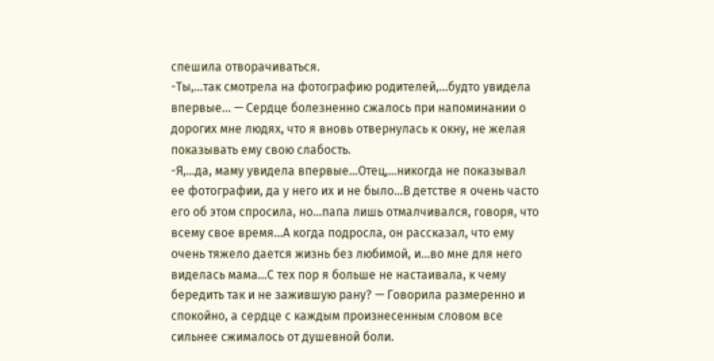спешила отворачиваться.
-Ты,...так смотрела на фотографию родителей,...будто увидела впервые... — Сердце болезненно сжалось при напоминании о дорогих мне людях, что я вновь отвернулась к окну, не желая показывать ему свою слабость.
-Я,...да, маму увидела впервые...Отец,...никогда не показывал ее фотографии, да у него их и не было...В детстве я очень часто его об этом спросила, но...папа лишь отмалчивался, говоря, что всему свое время...А когда подросла, он рассказал, что ему очень тяжело дается жизнь без любимой, и...во мне для него виделась мама...С тех пор я больше не настаивала, к чему бередить так и не зажившую рану? — Говорила размеренно и спокойно, а сердце с каждым произнесенным словом все сильнее сжималось от душевной боли.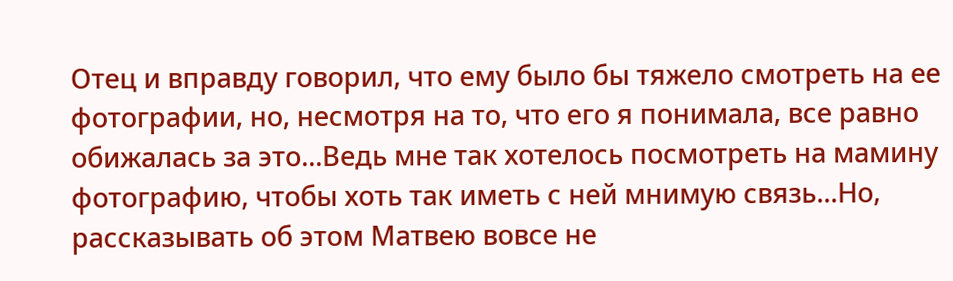Отец и вправду говорил, что ему было бы тяжело смотреть на ее фотографии, но, несмотря на то, что его я понимала, все равно обижалась за это...Ведь мне так хотелось посмотреть на мамину фотографию, чтобы хоть так иметь с ней мнимую связь...Но, рассказывать об этом Матвею вовсе не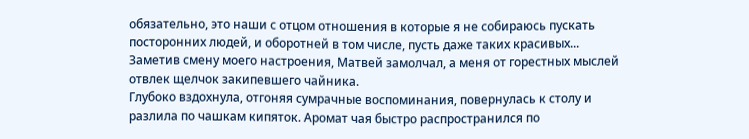обязательно, это наши с отцом отношения в которые я не собираюсь пускать посторонних людей, и оборотней в том числе, пусть даже таких красивых...
Заметив смену моего настроения, Матвей замолчал, а меня от горестных мыслей отвлек щелчок закипевшего чайника.
Глубоко вздохнула, отгоняя сумрачные воспоминания, повернулась к столу и разлила по чашкам кипяток. Аромат чая быстро распространился по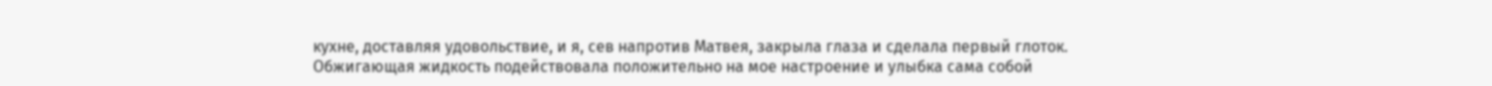кухне, доставляя удовольствие, и я, сев напротив Матвея, закрыла глаза и сделала первый глоток.
Обжигающая жидкость подействовала положительно на мое настроение и улыбка сама собой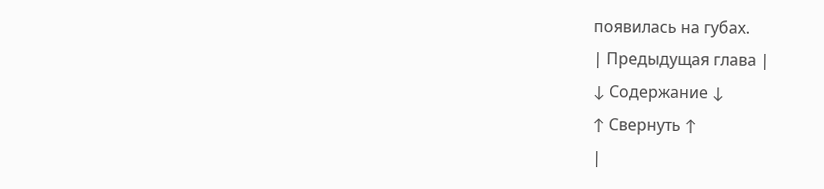появилась на губах.
| Предыдущая глава |
↓ Содержание ↓
↑ Свернуть ↑
|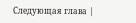Следующая глава |